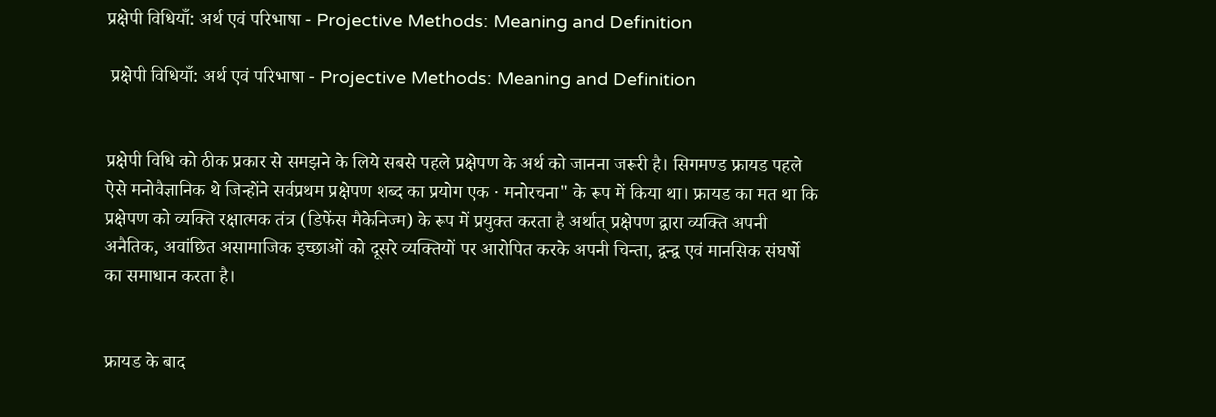प्रक्षेपी विधियाँ: अर्थ एवं परिभाषा - Projective Methods: Meaning and Definition

 प्रक्षेपी विधियाँ: अर्थ एवं परिभाषा - Projective Methods: Meaning and Definition


प्रक्षेपी विधि को ठीक प्रकार से समझने के लिये सबसे पहले प्रक्षेपण के अर्थ को जानना जरूरी है। सिगमण्ड फ्रायड पहले ऐसे मनोवैज्ञानिक थे जिन्होंने सर्वप्रथम प्रक्षेपण शब्द का प्रयोग एक · मनोरचना" के रूप में किया था। फ्रायड का मत था कि प्रक्षेपण को व्यक्ति रक्षात्मक तंत्र (डिफेंस मैकेनिज्म) के रूप में प्रयुक्त करता है अर्थात् प्रक्षेपण द्वारा व्यक्ति अपनी अनैतिक, अवांछित असामाजिक इच्छाओं को दूसरे व्यक्तियों पर आरोपित करके अपनी चिन्ता, द्वन्द्व एवं मानसिक संघर्षो का समाधान करता है।


फ्रायड के बाद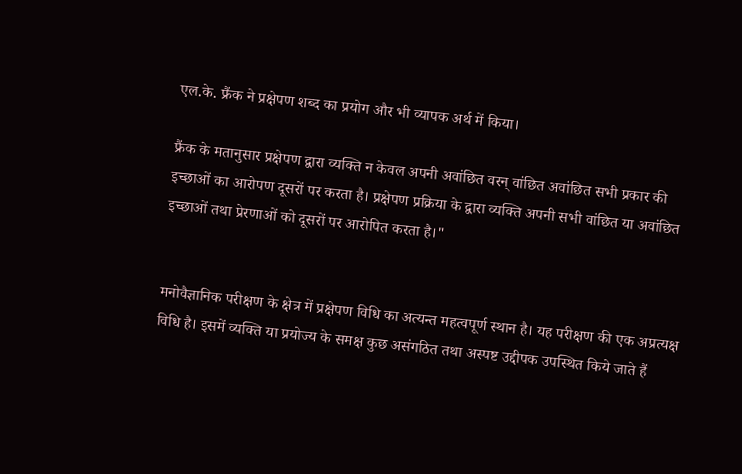एल.के. फ्रैंक ने प्रक्षेपण शब्द का प्रयोग और भी व्यापक अर्थ में किया।

फ्रैंक के मतानुसार प्रक्षेपण द्वारा व्यक्ति न केवल अपनी अवांछित वरन् वांछित अवांछित सभी प्रकार की इच्छाओं का आरोपण दूसरों पर करता है। प्रक्षेपण प्रक्रिया के द्वारा व्यक्ति अपनी सभी वांछित या अवांछित इच्छाओं तथा प्रेरणाओं को दूसरों पर आरोपित करता है।"


मनोवैज्ञानिक परीक्षण के क्षेत्र में प्रक्षेपण विधि का अत्यन्त महत्वपूर्ण स्थान है। यह परीक्षण की एक अप्रत्यक्ष विधि है। इसमें व्यक्ति या प्रयोज्य के समक्ष कुछ असंगठित तथा अस्पष्ट उद्दीपक उपस्थित किये जाते हैं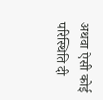अथवा ऐसी कोई परिस्थिति दी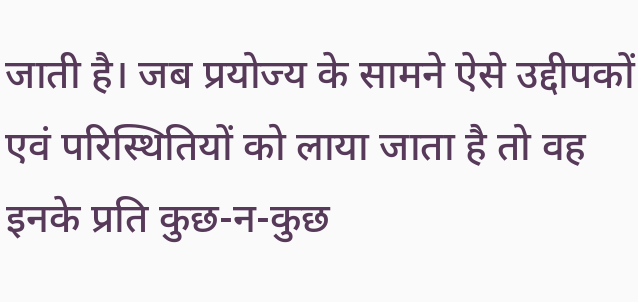जाती है। जब प्रयोज्य के सामने ऐसे उद्दीपकों एवं परिस्थितियों को लाया जाता है तो वह इनके प्रति कुछ-न-कुछ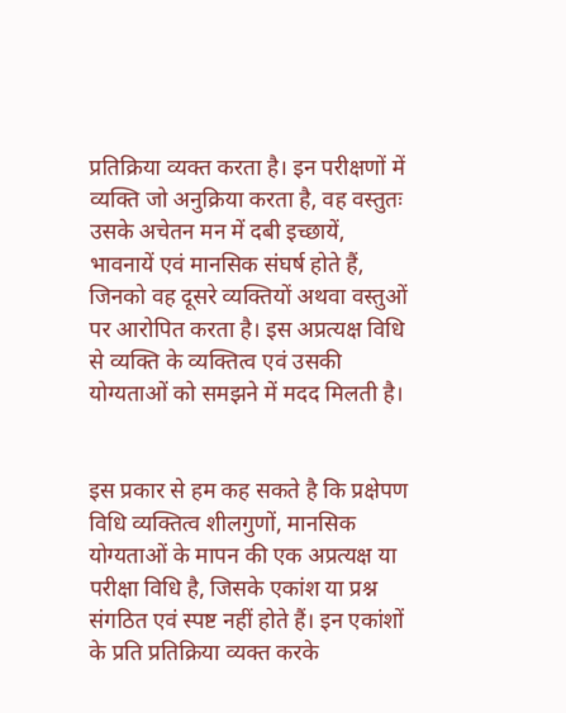प्रतिक्रिया व्यक्त करता है। इन परीक्षणों में व्यक्ति जो अनुक्रिया करता है, वह वस्तुतः उसके अचेतन मन में दबी इच्छायें, भावनायें एवं मानसिक संघर्ष होते हैं, जिनको वह दूसरे व्यक्तियों अथवा वस्तुओं पर आरोपित करता है। इस अप्रत्यक्ष विधि से व्यक्ति के व्यक्तित्व एवं उसकी योग्यताओं को समझने में मदद मिलती है।


इस प्रकार से हम कह सकते है कि प्रक्षेपण विधि व्यक्तित्व शीलगुणों, मानसिक योग्यताओं के मापन की एक अप्रत्यक्ष या परीक्षा विधि है, जिसके एकांश या प्रश्न संगठित एवं स्पष्ट नहीं होते हैं। इन एकांशों के प्रति प्रतिक्रिया व्यक्त करके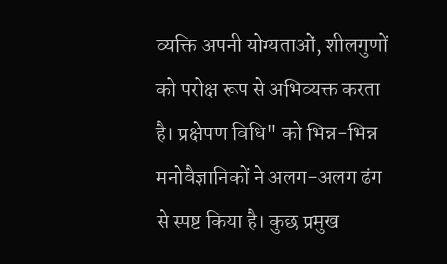व्यक्ति अपनी योग्यताओं, शीलगुणों को परोक्ष रूप से अभिव्यक्त करता है। प्रक्षेपण विधि" को भिन्न-भिन्न मनोवैज्ञानिकों ने अलग-अलग ढंग से स्पष्ट किया है। कुछ प्रमुख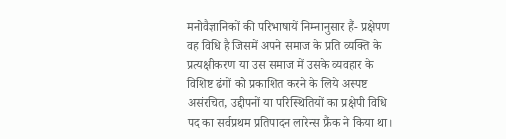मनोवैज्ञानिकों की परिभाषायें निम्नानुसार हैं- प्रक्षेपण वह विधि है जिसमें अपने समाज के प्रति व्यक्ति के प्रत्यक्षीकरण या उस समाज में उसके व्यवहार के विशिष्ट ढंगों को प्रकाशित करने के लिये अस्पष्ट असंरचित, उद्दीपनों या परिस्थितियों का प्रक्षेपी विधि पद का सर्वप्रथम प्रतिपादन लारेन्स फ्रैंक ने किया था।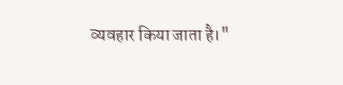व्यवहार किया जाता है।"